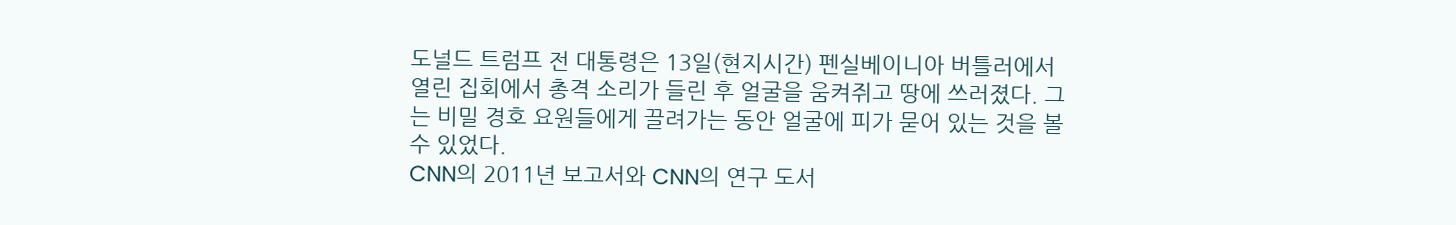도널드 트럼프 전 대통령은 13일(현지시간) 펜실베이니아 버틀러에서 열린 집회에서 총격 소리가 들린 후 얼굴을 움켜쥐고 땅에 쓰러졌다. 그는 비밀 경호 요원들에게 끌려가는 동안 얼굴에 피가 묻어 있는 것을 볼 수 있었다.
CNN의 2011년 보고서와 CNN의 연구 도서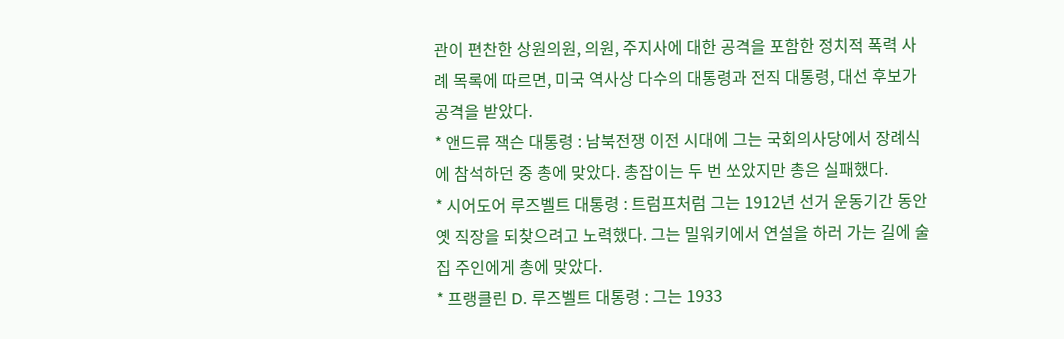관이 편찬한 상원의원, 의원, 주지사에 대한 공격을 포함한 정치적 폭력 사례 목록에 따르면, 미국 역사상 다수의 대통령과 전직 대통령, 대선 후보가 공격을 받았다.
* 앤드류 잭슨 대통령 : 남북전쟁 이전 시대에 그는 국회의사당에서 장례식에 참석하던 중 총에 맞았다. 총잡이는 두 번 쏘았지만 총은 실패했다.
* 시어도어 루즈벨트 대통령 : 트럼프처럼 그는 1912년 선거 운동기간 동안 옛 직장을 되찾으려고 노력했다. 그는 밀워키에서 연설을 하러 가는 길에 술집 주인에게 총에 맞았다.
* 프랭클린 D. 루즈벨트 대통령 : 그는 1933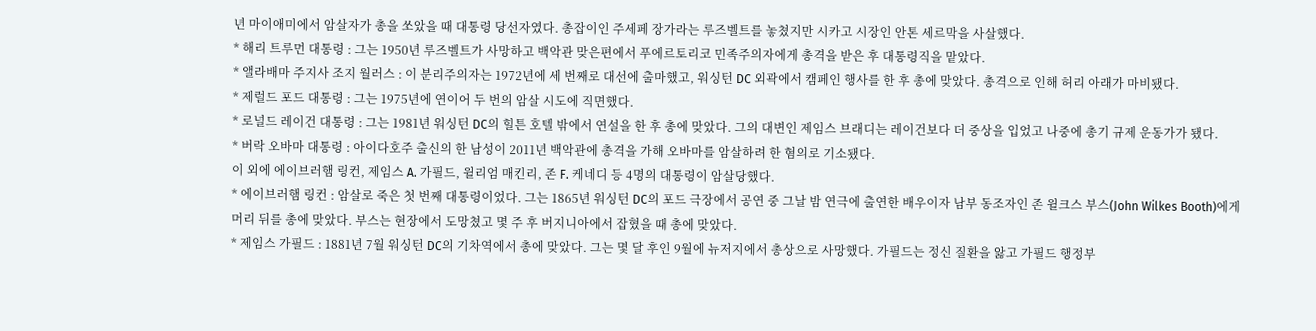년 마이애미에서 암살자가 총을 쏘았을 때 대통령 당선자였다. 총잡이인 주세페 장가라는 루즈벨트를 놓쳤지만 시카고 시장인 안톤 세르막을 사살했다.
* 해리 트루먼 대통령 : 그는 1950년 루즈벨트가 사망하고 백악관 맞은편에서 푸에르토리코 민족주의자에게 총격을 받은 후 대통령직을 맡았다.
* 앨라배마 주지사 조지 월러스 : 이 분리주의자는 1972년에 세 번째로 대선에 출마했고, 워싱턴 DC 외곽에서 캠페인 행사를 한 후 총에 맞았다. 총격으로 인해 허리 아래가 마비됐다.
* 제럴드 포드 대통령 : 그는 1975년에 연이어 두 번의 암살 시도에 직면했다.
* 로널드 레이건 대통령 : 그는 1981년 워싱턴 DC의 힐튼 호텔 밖에서 연설을 한 후 총에 맞았다. 그의 대변인 제임스 브래디는 레이건보다 더 중상을 입었고 나중에 총기 규제 운동가가 됐다.
* 버락 오바마 대통령 : 아이다호주 출신의 한 남성이 2011년 백악관에 총격을 가해 오바마를 암살하려 한 혐의로 기소됐다.
이 외에 에이브러햄 링컨, 제임스 A. 가필드, 윌리엄 매킨리, 존 F. 케네디 등 4명의 대통령이 암살당했다.
* 에이브러햄 링컨 : 암살로 죽은 첫 번째 대통령이었다. 그는 1865년 워싱턴 DC의 포드 극장에서 공연 중 그날 밤 연극에 출연한 배우이자 남부 동조자인 존 윌크스 부스(John Wilkes Booth)에게 머리 뒤를 총에 맞았다. 부스는 현장에서 도망쳤고 몇 주 후 버지니아에서 잡혔을 때 총에 맞았다.
* 제임스 가필드 : 1881년 7월 워싱턴 DC의 기차역에서 총에 맞았다. 그는 몇 달 후인 9월에 뉴저지에서 총상으로 사망했다. 가필드는 정신 질환을 앓고 가필드 행정부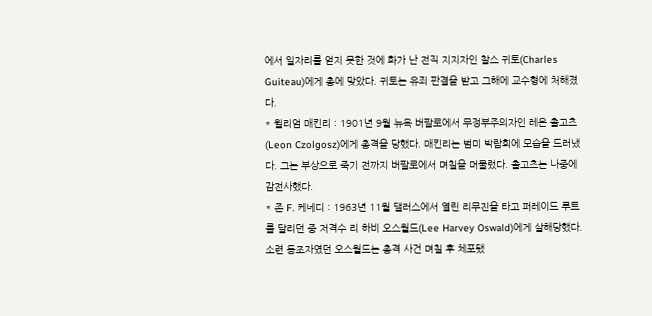에서 일자리를 얻지 못한 것에 화가 난 전직 지지자인 찰스 귀토(Charles Guiteau)에게 총에 맞았다. 귀토는 유죄 판결을 받고 그해에 교수형에 처해졌다.
* 윌리엄 매킨리 : 1901년 9월 뉴욕 버팔로에서 무정부주의자인 레온 촐고츠(Leon Czolgosz)에게 총격을 당했다. 매킨리는 범미 박람회에 모습을 드러냈다. 그는 부상으로 죽기 전까지 버팔로에서 며칠을 머물렀다. 촐고츠는 나중에 감전사했다.
* 존 F. 케네디 : 1963년 11월 댈러스에서 열린 리무진을 타고 퍼레이드 루트를 달리던 중 저격수 리 하비 오스월드(Lee Harvey Oswald)에게 살해당했다. 소련 동조자였던 오스월드는 총격 사건 며칠 후 체포됐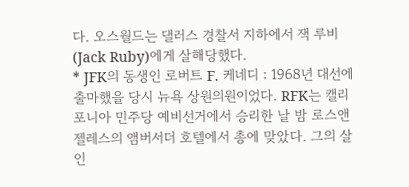다. 오스월드는 댈러스 경찰서 지하에서 잭 루비(Jack Ruby)에게 살해당했다.
* JFK의 동생인 로버트 F. 케네디 : 1968년 대선에 출마했을 당시 뉴욕 상원의원이었다. RFK는 캘리포니아 민주당 예비선거에서 승리한 날 밤 로스앤젤레스의 앰버서더 호텔에서 총에 맞았다. 그의 살인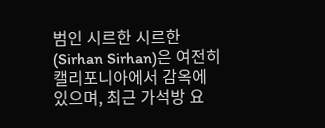범인 시르한 시르한(Sirhan Sirhan)은 여전히 캘리포니아에서 감옥에 있으며, 최근 가석방 요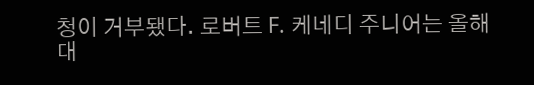청이 거부됐다. 로버트 F. 케네디 주니어는 올해 대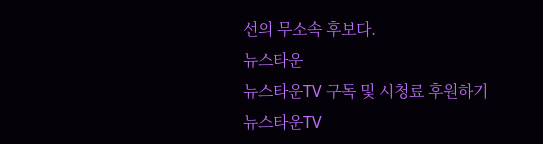선의 무소속 후보다.
뉴스타운
뉴스타운TV 구독 및 시청료 후원하기
뉴스타운TV